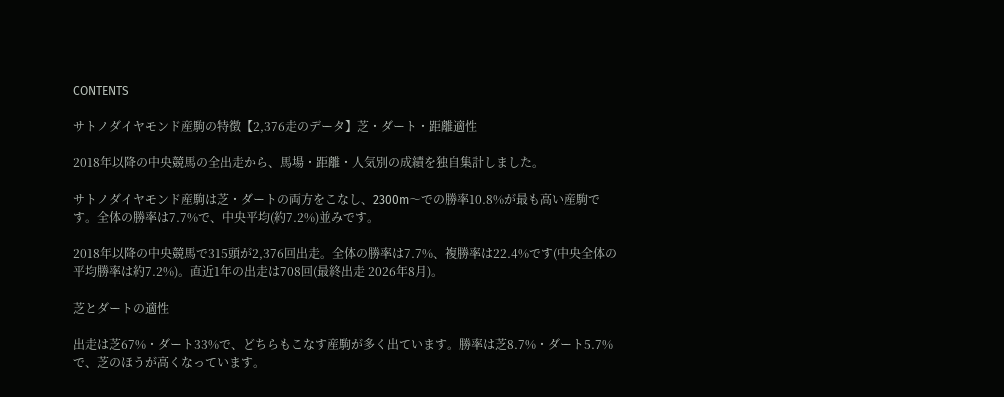CONTENTS

サトノダイヤモンド産駒の特徴【2,376走のデータ】芝・ダート・距離適性

2018年以降の中央競馬の全出走から、馬場・距離・人気別の成績を独自集計しました。

サトノダイヤモンド産駒は芝・ダートの両方をこなし、2300m〜での勝率10.8%が最も高い産駒です。全体の勝率は7.7%で、中央平均(約7.2%)並みです。

2018年以降の中央競馬で315頭が2,376回出走。全体の勝率は7.7%、複勝率は22.4%です(中央全体の平均勝率は約7.2%)。直近1年の出走は708回(最終出走 2026年8月)。

芝とダートの適性

出走は芝67%・ダート33%で、どちらもこなす産駒が多く出ています。勝率は芝8.7%・ダート5.7%で、芝のほうが高くなっています。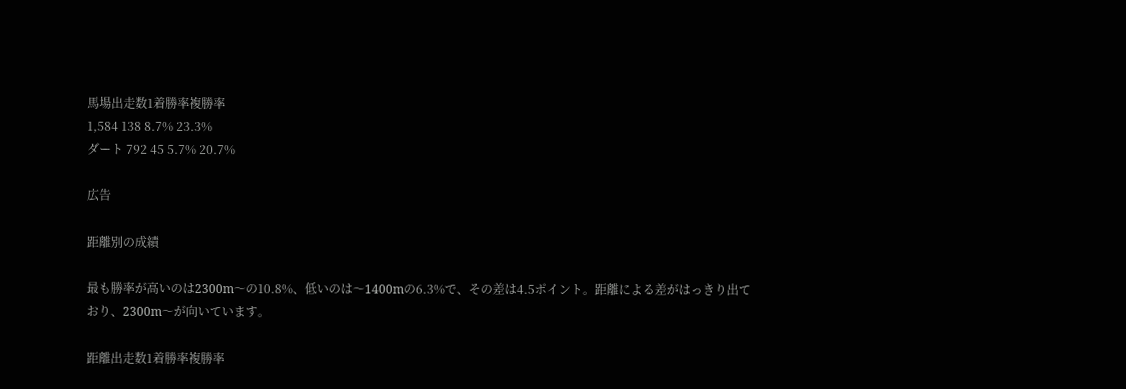馬場出走数1着勝率複勝率
1,584 138 8.7% 23.3%
ダート 792 45 5.7% 20.7%

広告

距離別の成績

最も勝率が高いのは2300m〜の10.8%、低いのは〜1400mの6.3%で、その差は4.5ポイント。距離による差がはっきり出ており、2300m〜が向いています。

距離出走数1着勝率複勝率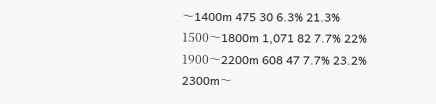〜1400m 475 30 6.3% 21.3%
1500〜1800m 1,071 82 7.7% 22%
1900〜2200m 608 47 7.7% 23.2%
2300m〜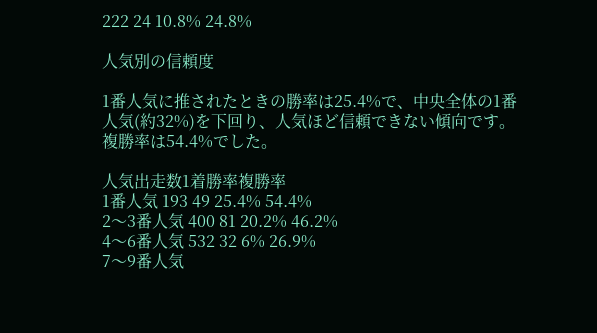222 24 10.8% 24.8%

人気別の信頼度

1番人気に推されたときの勝率は25.4%で、中央全体の1番人気(約32%)を下回り、人気ほど信頼できない傾向です。複勝率は54.4%でした。

人気出走数1着勝率複勝率
1番人気 193 49 25.4% 54.4%
2〜3番人気 400 81 20.2% 46.2%
4〜6番人気 532 32 6% 26.9%
7〜9番人気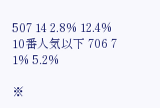507 14 2.8% 12.4%
10番人気以下 706 7 1% 5.2%

※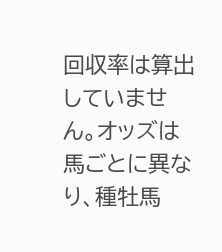回収率は算出していません。オッズは馬ごとに異なり、種牡馬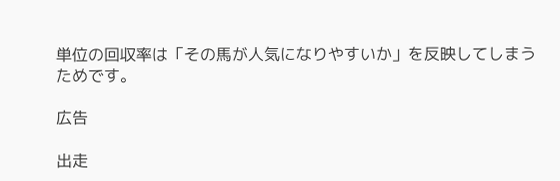単位の回収率は「その馬が人気になりやすいか」を反映してしまうためです。

広告

出走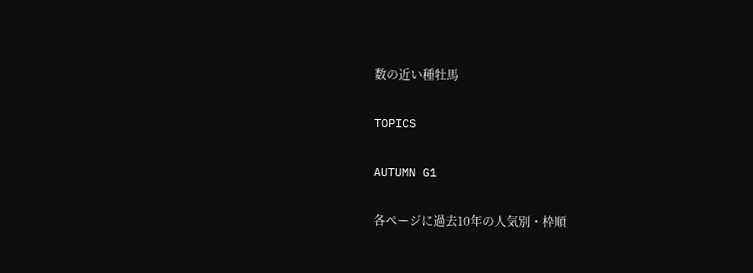数の近い種牡馬

TOPICS

AUTUMN G1

各ページに過去10年の人気別・枠順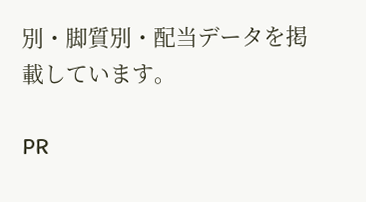別・脚質別・配当データを掲載しています。

PR